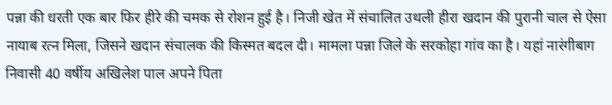पन्ना की धरती एक बार फिर हीरे की चमक से रोशन हुई है। निजी खेत में संचालित उथली हीरा खदान की पुरानी चाल से ऐसा नायाब रत्न मिला, जिसने खदान संचालक की किस्मत बदल दी। मामला पन्ना जिले के सरकोहा गांव का है। यहां नारंगीबाग निवासी 40 वर्षीय अखिलेश पाल अपने पिता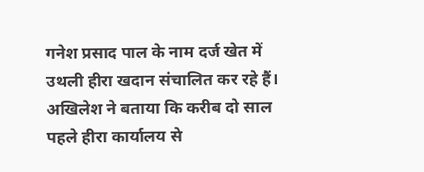गनेश प्रसाद पाल के नाम दर्ज खेत में उथली हीरा खदान संचालित कर रहे हैं।
अखिलेश ने बताया कि करीब दो साल पहले हीरा कार्यालय से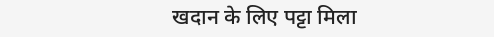खदान के लिए पट्टा मिला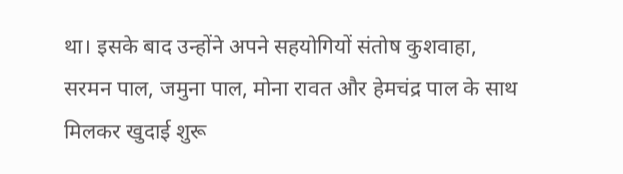था। इसके बाद उन्होंने अपने सहयोगियों संतोष कुशवाहा, सरमन पाल, जमुना पाल, मोना रावत और हेमचंद्र पाल के साथ मिलकर खुदाई शुरू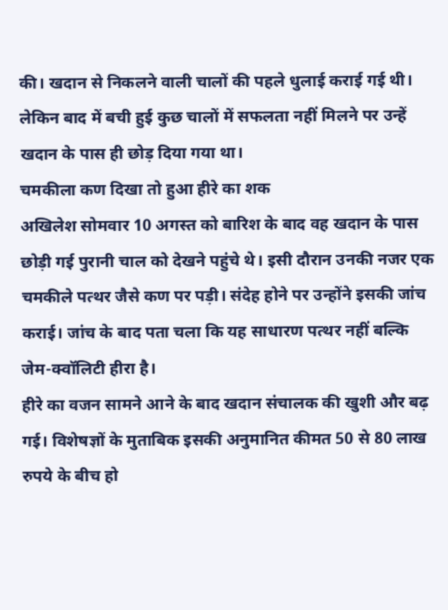की। खदान से निकलने वाली चालों की पहले धुलाई कराई गई थी। लेकिन बाद में बची हुई कुछ चालों में सफलता नहीं मिलने पर उन्हें खदान के पास ही छोड़ दिया गया था।
चमकीला कण दिखा तो हुआ हीरे का शक
अखिलेश सोमवार 10 अगस्त को बारिश के बाद वह खदान के पास छोड़ी गई पुरानी चाल को देखने पहुंचे थे। इसी दौरान उनकी नजर एक चमकीले पत्थर जैसे कण पर पड़ी। संदेह होने पर उन्होंने इसकी जांच कराई। जांच के बाद पता चला कि यह साधारण पत्थर नहीं बल्कि जेम-क्वॉलिटी हीरा है।
हीरे का वजन सामने आने के बाद खदान संचालक की खुशी और बढ़ गई। विशेषज्ञों के मुताबिक इसकी अनुमानित कीमत 50 से 80 लाख रुपये के बीच हो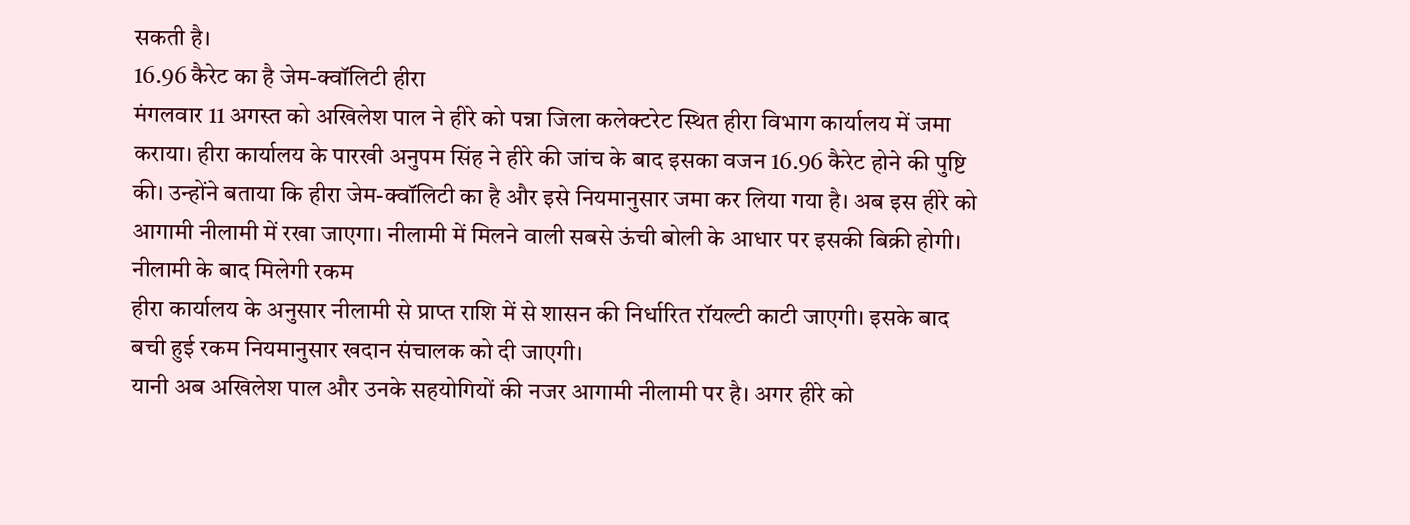सकती है।
16.96 कैरेट का है जेम-क्वॉलिटी हीरा
मंगलवार 11 अगस्त को अखिलेश पाल ने हीरे को पन्ना जिला कलेक्टरेट स्थित हीरा विभाग कार्यालय में जमा कराया। हीरा कार्यालय के पारखी अनुपम सिंह ने हीरे की जांच के बाद इसका वजन 16.96 कैरेट होने की पुष्टि की। उन्होंने बताया कि हीरा जेम-क्वॉलिटी का है और इसे नियमानुसार जमा कर लिया गया है। अब इस हीरे को आगामी नीलामी में रखा जाएगा। नीलामी में मिलने वाली सबसे ऊंची बोली के आधार पर इसकी बिक्री होगी।
नीलामी के बाद मिलेगी रकम
हीरा कार्यालय के अनुसार नीलामी से प्राप्त राशि में से शासन की निर्धारित रॉयल्टी काटी जाएगी। इसके बाद बची हुई रकम नियमानुसार खदान संचालक को दी जाएगी।
यानी अब अखिलेश पाल और उनके सहयोगियों की नजर आगामी नीलामी पर है। अगर हीरे को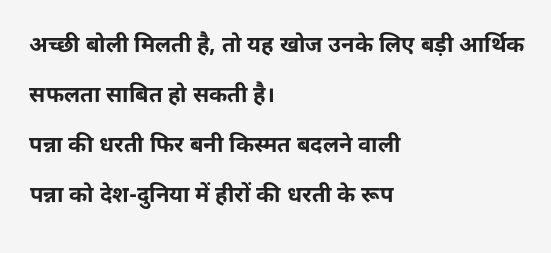अच्छी बोली मिलती है, तो यह खोज उनके लिए बड़ी आर्थिक सफलता साबित हो सकती है।
पन्ना की धरती फिर बनी किस्मत बदलने वाली
पन्ना को देश-दुनिया में हीरों की धरती के रूप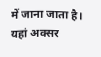में जाना जाता है। यहां अक्सर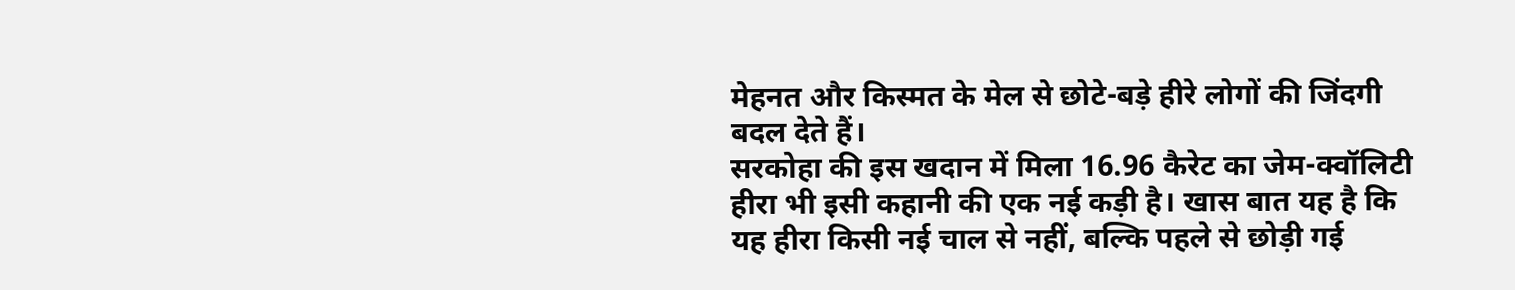मेहनत और किस्मत के मेल से छोटे-बड़े हीरे लोगों की जिंदगी बदल देते हैं।
सरकोहा की इस खदान में मिला 16.96 कैरेट का जेम-क्वॉलिटी हीरा भी इसी कहानी की एक नई कड़ी है। खास बात यह है कि यह हीरा किसी नई चाल से नहीं, बल्कि पहले से छोड़ी गई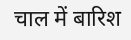चाल में बारिश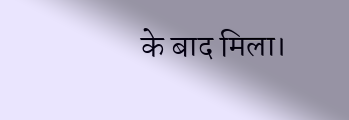के बाद मिला।